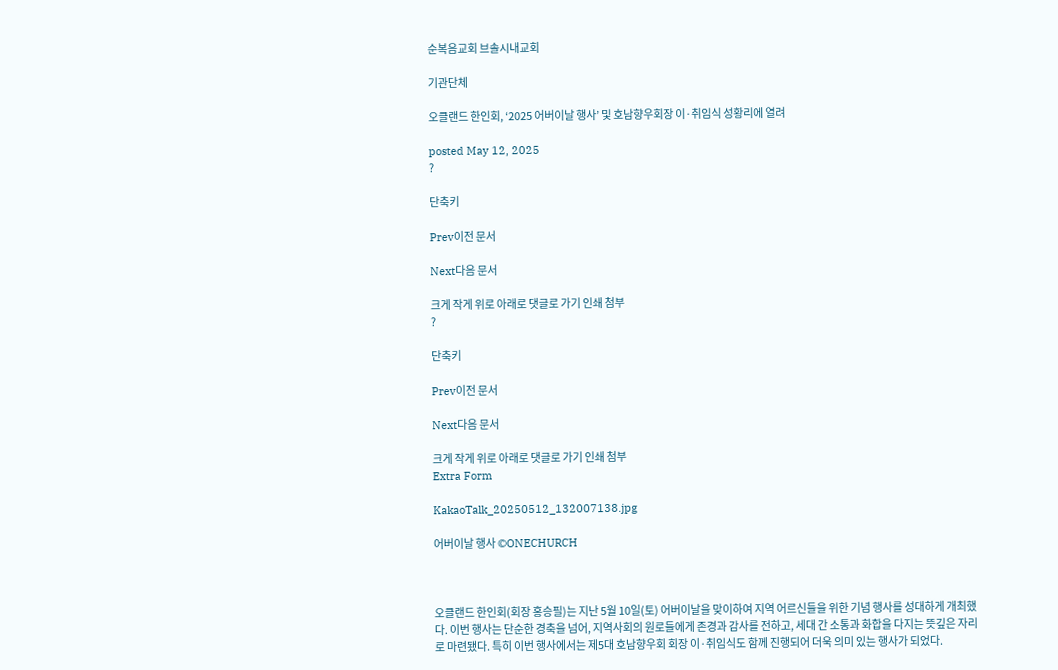순복음교회 브솔시내교회

기관단체

오클랜드 한인회, ‘2025 어버이날 행사’ 및 호남향우회장 이·취임식 성황리에 열려

posted May 12, 2025
?

단축키

Prev이전 문서

Next다음 문서

크게 작게 위로 아래로 댓글로 가기 인쇄 첨부
?

단축키

Prev이전 문서

Next다음 문서

크게 작게 위로 아래로 댓글로 가기 인쇄 첨부
Extra Form

KakaoTalk_20250512_132007138.jpg

어버이날 행사 ©ONECHURCH



오클랜드 한인회(회장 홍승필)는 지난 5월 10일(토) 어버이날을 맞이하여 지역 어르신들을 위한 기념 행사를 성대하게 개최했다. 이번 행사는 단순한 경축을 넘어, 지역사회의 원로들에게 존경과 감사를 전하고, 세대 간 소통과 화합을 다지는 뜻깊은 자리로 마련됐다. 특히 이번 행사에서는 제5대 호남향우회 회장 이·취임식도 함께 진행되어 더욱 의미 있는 행사가 되었다.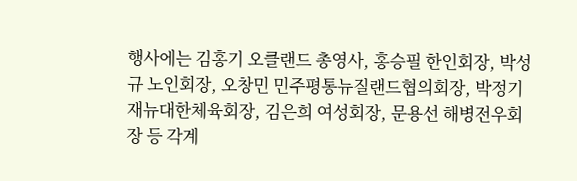행사에는 김홍기 오클랜드 총영사, 홍승필 한인회장, 박성규 노인회장, 오창민 민주평통뉴질랜드협의회장, 박정기 재뉴대한체육회장, 김은희 여성회장, 문용선 해병전우회장 등 각계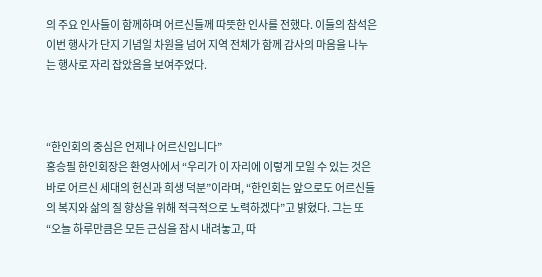의 주요 인사들이 함께하며 어르신들께 따뜻한 인사를 전했다. 이들의 참석은 이번 행사가 단지 기념일 차원을 넘어 지역 전체가 함께 감사의 마음을 나누는 행사로 자리 잡았음을 보여주었다.



“한인회의 중심은 언제나 어르신입니다”
홍승필 한인회장은 환영사에서 “우리가 이 자리에 이렇게 모일 수 있는 것은 바로 어르신 세대의 헌신과 희생 덕분”이라며, “한인회는 앞으로도 어르신들의 복지와 삶의 질 향상을 위해 적극적으로 노력하겠다”고 밝혔다. 그는 또 “오늘 하루만큼은 모든 근심을 잠시 내려놓고, 따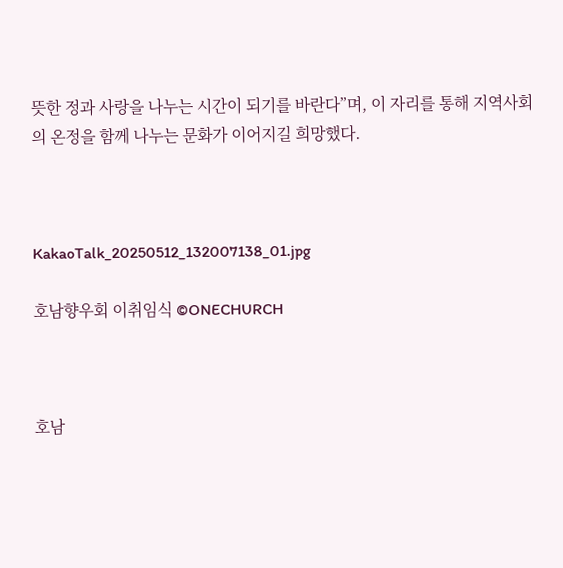뜻한 정과 사랑을 나누는 시간이 되기를 바란다”며, 이 자리를 통해 지역사회의 온정을 함께 나누는 문화가 이어지길 희망했다.



KakaoTalk_20250512_132007138_01.jpg

호남향우회 이취임식 ©ONECHURCH



호남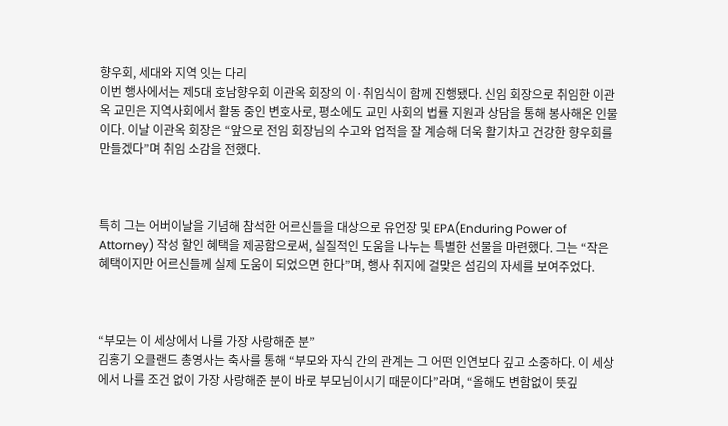향우회, 세대와 지역 잇는 다리
이번 행사에서는 제5대 호남향우회 이관옥 회장의 이·취임식이 함께 진행됐다. 신임 회장으로 취임한 이관옥 교민은 지역사회에서 활동 중인 변호사로, 평소에도 교민 사회의 법률 지원과 상담을 통해 봉사해온 인물이다. 이날 이관옥 회장은 “앞으로 전임 회장님의 수고와 업적을 잘 계승해 더욱 활기차고 건강한 향우회를 만들겠다”며 취임 소감을 전했다.



특히 그는 어버이날을 기념해 참석한 어르신들을 대상으로 유언장 및 EPA(Enduring Power of Attorney) 작성 할인 혜택을 제공함으로써, 실질적인 도움을 나누는 특별한 선물을 마련했다. 그는 “작은 혜택이지만 어르신들께 실제 도움이 되었으면 한다”며, 행사 취지에 걸맞은 섬김의 자세를 보여주었다.



“부모는 이 세상에서 나를 가장 사랑해준 분”
김홍기 오클랜드 총영사는 축사를 통해 “부모와 자식 간의 관계는 그 어떤 인연보다 깊고 소중하다. 이 세상에서 나를 조건 없이 가장 사랑해준 분이 바로 부모님이시기 때문이다”라며, “올해도 변함없이 뜻깊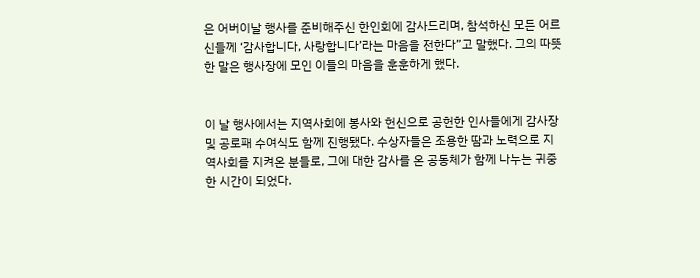은 어버이날 행사를 준비해주신 한인회에 감사드리며, 참석하신 모든 어르신들께 ‘감사합니다, 사랑합니다’라는 마음을 전한다”고 말했다. 그의 따뜻한 말은 행사장에 모인 이들의 마음을 훈훈하게 했다.


이 날 행사에서는 지역사회에 봉사와 헌신으로 공헌한 인사들에게 감사장 및 공로패 수여식도 함께 진행됐다. 수상자들은 조용한 땀과 노력으로 지역사회를 지켜온 분들로, 그에 대한 감사를 온 공동체가 함께 나누는 귀중한 시간이 되었다.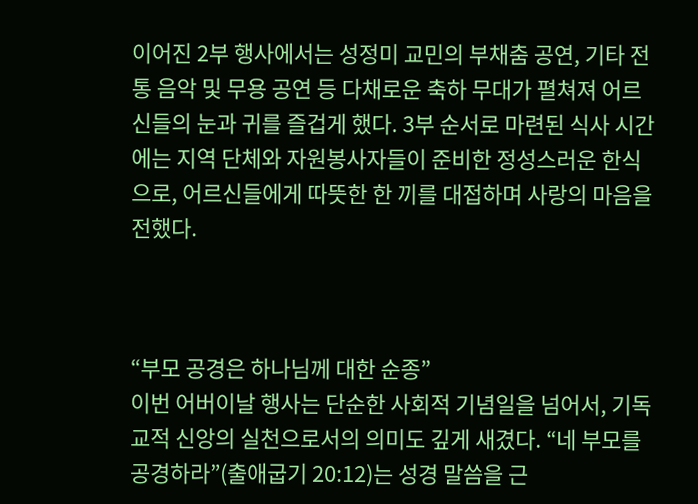이어진 2부 행사에서는 성정미 교민의 부채춤 공연, 기타 전통 음악 및 무용 공연 등 다채로운 축하 무대가 펼쳐져 어르신들의 눈과 귀를 즐겁게 했다. 3부 순서로 마련된 식사 시간에는 지역 단체와 자원봉사자들이 준비한 정성스러운 한식으로, 어르신들에게 따뜻한 한 끼를 대접하며 사랑의 마음을 전했다.



“부모 공경은 하나님께 대한 순종”
이번 어버이날 행사는 단순한 사회적 기념일을 넘어서, 기독교적 신앙의 실천으로서의 의미도 깊게 새겼다. “네 부모를 공경하라”(출애굽기 20:12)는 성경 말씀을 근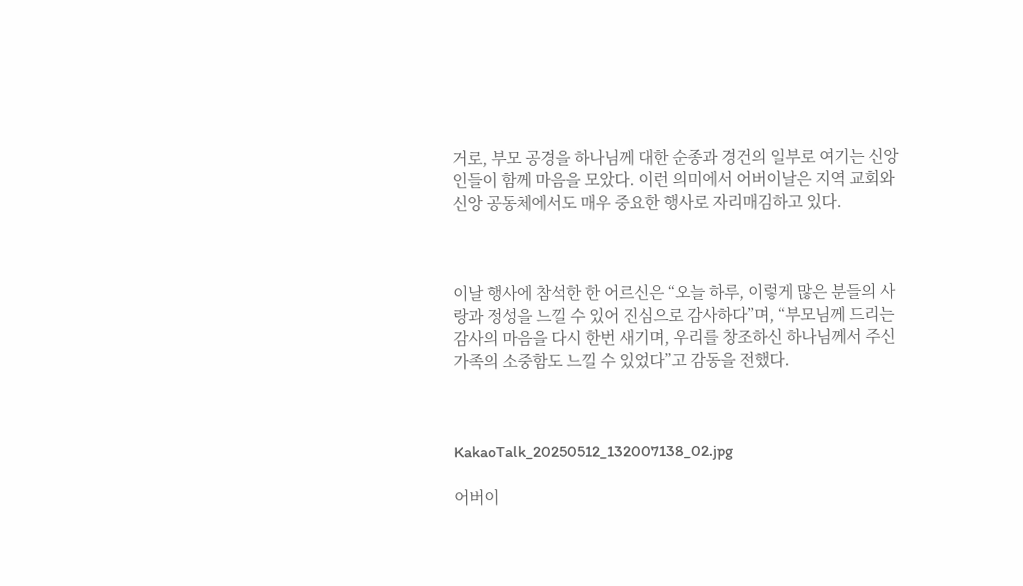거로, 부모 공경을 하나님께 대한 순종과 경건의 일부로 여기는 신앙인들이 함께 마음을 모았다. 이런 의미에서 어버이날은 지역 교회와 신앙 공동체에서도 매우 중요한 행사로 자리매김하고 있다.



이날 행사에 참석한 한 어르신은 “오늘 하루, 이렇게 많은 분들의 사랑과 정성을 느낄 수 있어 진심으로 감사하다”며, “부모님께 드리는 감사의 마음을 다시 한번 새기며, 우리를 창조하신 하나님께서 주신 가족의 소중함도 느낄 수 있었다”고 감동을 전했다.



KakaoTalk_20250512_132007138_02.jpg

어버이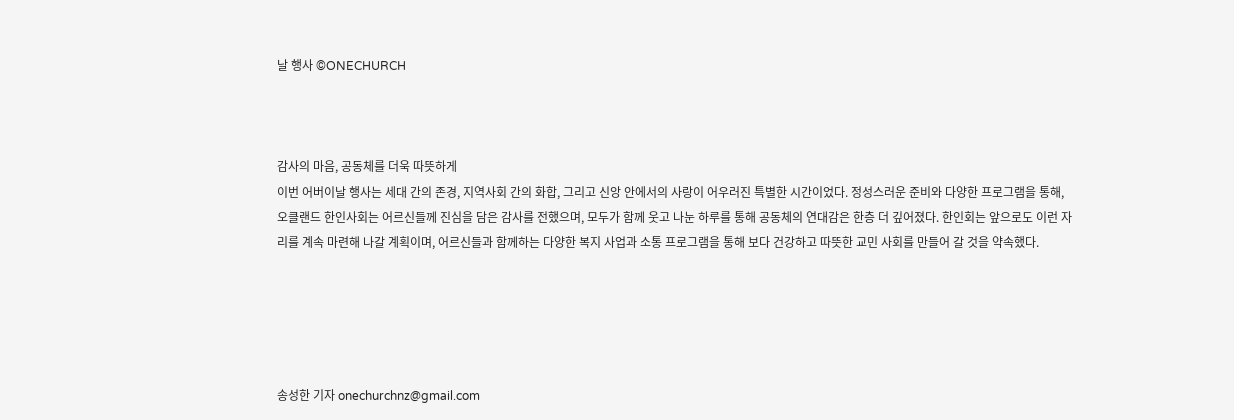날 행사 ©ONECHURCH



감사의 마음, 공동체를 더욱 따뜻하게
이번 어버이날 행사는 세대 간의 존경, 지역사회 간의 화합, 그리고 신앙 안에서의 사랑이 어우러진 특별한 시간이었다. 정성스러운 준비와 다양한 프로그램을 통해, 오클랜드 한인사회는 어르신들께 진심을 담은 감사를 전했으며, 모두가 함께 웃고 나눈 하루를 통해 공동체의 연대감은 한층 더 깊어졌다. 한인회는 앞으로도 이런 자리를 계속 마련해 나갈 계획이며, 어르신들과 함께하는 다양한 복지 사업과 소통 프로그램을 통해 보다 건강하고 따뜻한 교민 사회를 만들어 갈 것을 약속했다.





송성한 기자 onechurchnz@gmail.com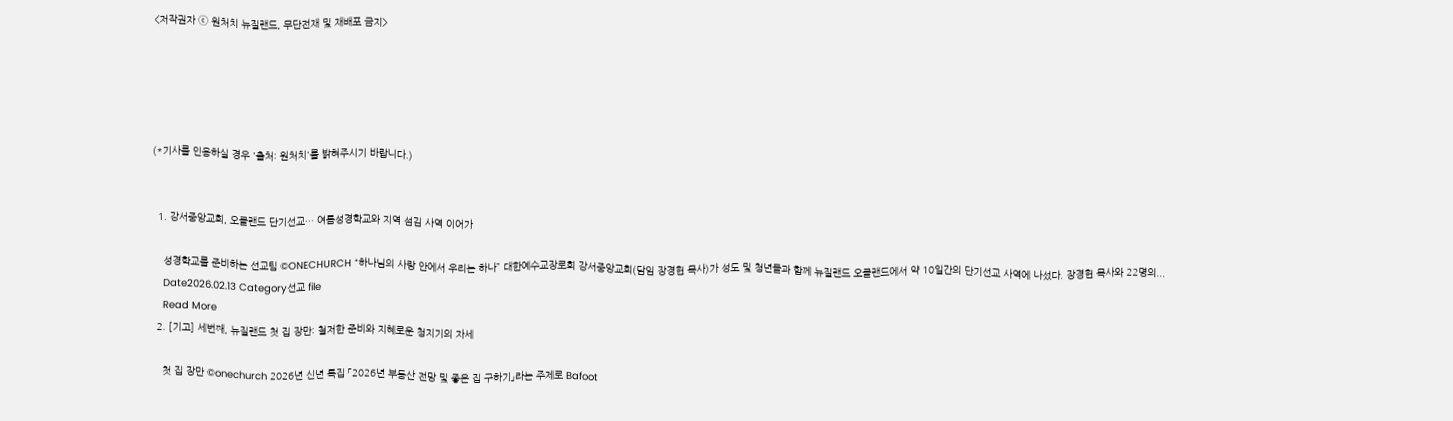<저작권자 ⓒ 원처치 뉴질랜드, 무단전재 및 재배포 금지>





(*기사를 인용하실 경우 '출처: 원처치'를 밝혀주시기 바랍니다.)


  1. 강서중앙교회, 오클랜드 단기선교… 여름성경학교와 지역 섬김 사역 이어가

    성경학교를 준비하는 선교팀 ©ONECHURCH “하나님의 사랑 안에서 우리는 하나” 대한예수교장로회 강서중앙교회(담임 장경헌 목사)가 성도 및 청년들과 함께 뉴질랜드 오클랜드에서 약 10일간의 단기선교 사역에 나섰다. 장경헌 목사와 22명의...
    Date2026.02.13 Category선교 file
    Read More
  2. [기고] 세번째, 뉴질랜드 첫 집 장만: 철저한 준비와 지혜로운 청지기의 자세

    첫 집 장만 ©onechurch 2026년 신년 특집 「2026년 부동산 전망 및 좋은 집 구하기」라는 주제로 Bafoot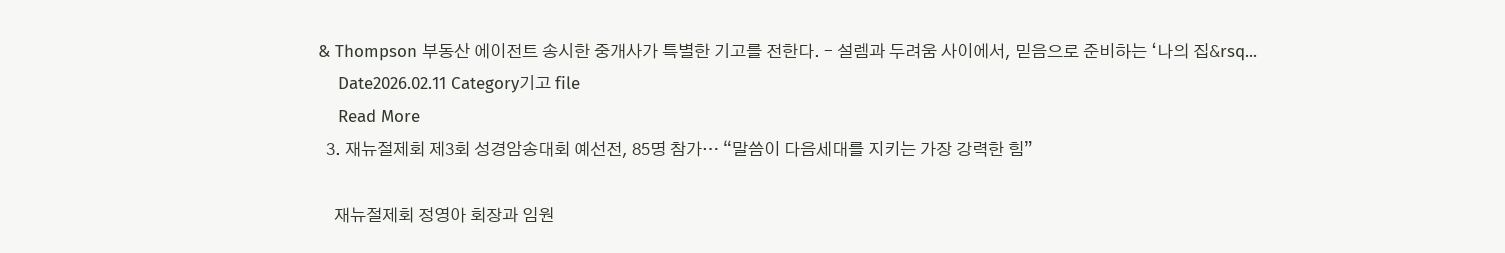& Thompson 부동산 에이전트 송시한 중개사가 특별한 기고를 전한다. – 설렘과 두려움 사이에서, 믿음으로 준비하는 ‘나의 집&rsq...
    Date2026.02.11 Category기고 file
    Read More
  3. 재뉴절제회 제3회 성경암송대회 예선전, 85명 참가… “말씀이 다음세대를 지키는 가장 강력한 힘”

    재뉴절제회 정영아 회장과 임원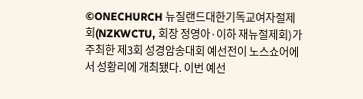©ONECHURCH 뉴질랜드대한기독교여자절제회(NZKWCTU, 회장 정영아·이하 재뉴절제회)가 주최한 제3회 성경암송대회 예선전이 노스쇼어에서 성황리에 개최됐다. 이번 예선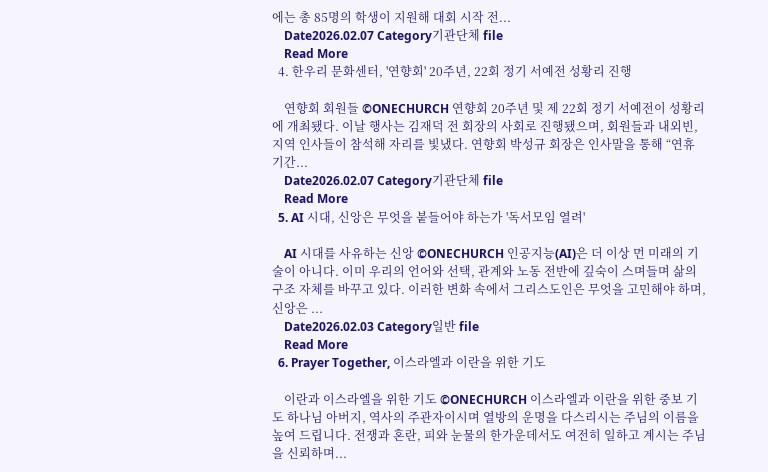에는 총 85명의 학생이 지원해 대회 시작 전...
    Date2026.02.07 Category기관단체 file
    Read More
  4. 한우리 문화센터, '연향회' 20주년, 22회 정기 서예전 성황리 진행

    연향회 회원들 ©ONECHURCH 연향회 20주년 및 제 22회 정기 서예전이 성황리에 개최됐다. 이날 행사는 김재덕 전 회장의 사회로 진행됐으며, 회원들과 내외빈, 지역 인사들이 참석해 자리를 빛냈다. 연향회 박성규 회장은 인사말을 통해 “연휴 기간...
    Date2026.02.07 Category기관단체 file
    Read More
  5. AI 시대, 신앙은 무엇을 붙들어야 하는가 '독서모임 열려'

    AI 시대를 사유하는 신앙 ©ONECHURCH 인공지능(AI)은 더 이상 먼 미래의 기술이 아니다. 이미 우리의 언어와 선택, 관계와 노동 전반에 깊숙이 스며들며 삶의 구조 자체를 바꾸고 있다. 이러한 변화 속에서 그리스도인은 무엇을 고민해야 하며, 신앙은 ...
    Date2026.02.03 Category일반 file
    Read More
  6. Prayer Together, 이스라엘과 이란을 위한 기도

    이란과 이스라엘을 위한 기도 ©ONECHURCH 이스라엘과 이란을 위한 중보 기도 하나님 아버지, 역사의 주관자이시며 열방의 운명을 다스리시는 주님의 이름을 높여 드립니다. 전쟁과 혼란, 피와 눈물의 한가운데서도 여전히 일하고 계시는 주님을 신뢰하며...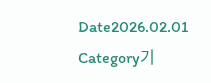Date2026.02.01 Category기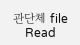관단체 file
    Read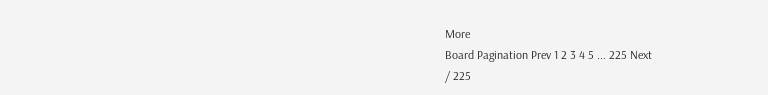More
Board Pagination Prev 1 2 3 4 5 ... 225 Next
/ 225